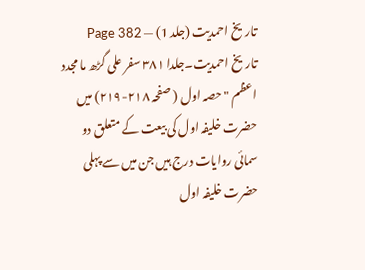تاریخ احمدیت (جلد 1) — Page 382
تاریخ احمدیت۔جلدا ٣٨١ سفر علی گڑھ ما مجدد اعظم " حصہ اول ( صفحہ ۲۱۸-۲۱۹) میں حضرت خلیفہ اول کی بیعت کے متعلق دو سمائی روایات درج ہیں جن میں سے پہلی حضرت خلیفہ اول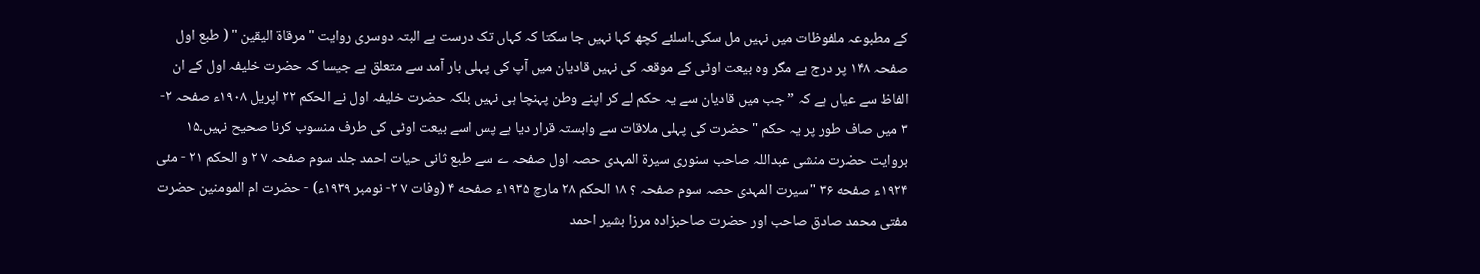کے مطبوعہ ملفوظات میں نہیں مل سکی۔اسلئے کچھ کہا نہیں جا سکتا کہ کہاں تک درست ہے البتہ دوسری روایت " مرقاة الیقین " ( طبع اول صفحہ ۱۴۸ پر درج ہے مگر وہ بیعت اوٹی کے موقعہ کی نہیں قادیان میں آپ کی پہلی بار آمد سے متعلق ہے جیسا کہ حضرت خلیفہ اول کے ان الفاظ سے عیاں ہے کہ ”جب میں قادیان سے یہ حکم لے کر اپنے وطن پہنچا ہی نہیں بلکہ حضرت خلیفہ اول نے الحکم ۲۲ اپریل ۱۹۰۸ء صفحہ ۲- ۳ میں صاف طور پر یہ حکم " حضرت کی پہلی ملاقات سے وابستہ قرار دیا ہے پس اسے بیعت اوٹی کی طرف منسوب کرنا صحیح نہیں۔۱۵ بروایت حضرت منشی عبداللہ صاحب سنوری سیرۃ المہدی حصہ اول صفحہ ے سے طبع ثانی حیات احمد جلد سوم صفحہ ۷ ۲ و الحکم ۲۱ - مئی ۱۹۲۴ء صفحه ۳۶ "سیرت المہدی حصہ سوم صفحہ ؟ ۱۸ الحکم ۲۸ مارچ ۱۹۳۵ء صفحه ۴ (وفات ۷ ۲- نومبر ۱۹۳۹ء) - حضرت ام المومنین حضرت مفتی محمد صادق صاحب اور حضرت صاحبزادہ مرزا بشیر احمد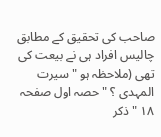صاحب کی تحقیق کے مطابق چالیس افراد ہی نے بیعت کی تھی (ملاحظہ ہو " سیرت المہدی ؟ " حصہ اول صفحہ ۱۸ " ذکر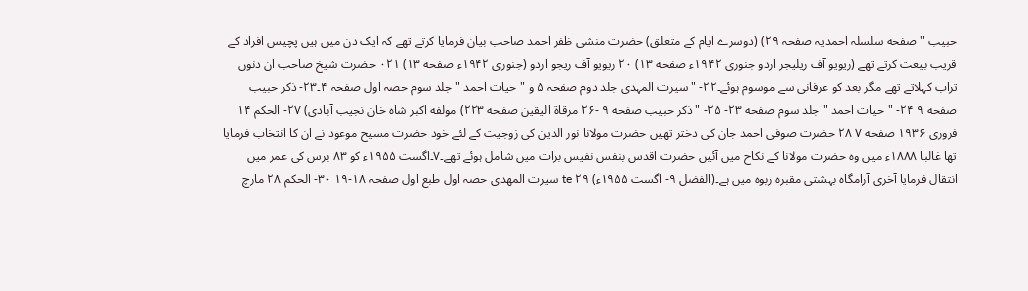حبیب " صفحه سلسلہ احمدیہ صفحہ ۲۹) (دوسرے ایام کے متعلق) حضرت منشی ظفر احمد صاحب بیان فرمایا کرتے تھے کہ ایک دن میں ہیں پچیس افراد کے قریب بیعت کرتے تھے (ریویو آف ریلیجر اردو جنوری ۱۹۴۲ء صفحه ۱۳) ۲۰ ریویو آف ریجو اردو (جنوری ۱۹۴۲ء صفحه ۱۳) ۰۲۱ حضرت شیخ صاحب ان دنوں تراب کہلاتے تھے مگر بعد کو عرفانی سے موسوم ہوئے۔۲۲- "سیرت المہدی جلد دوم صفحہ ۵ و "حیات احمد " جلد سوم حصہ اول صفحہ ۴۔۲۳- ذکر حبیب صفحه ۹ ۲۴- "حیات احمد " جلد سوم صفحه ۲۳- ۲۵- "ذکر حبیب صفحه ۹ -۲۶ مرقاة الیقین صفحه ۲۲۳) مولفه اکبر شاه خان نجیب آبادی) ۲۷- الحکم ۱۴ فروری ۱۹۳۶ صفحه ۷ ۲۸ حضرت صوفی احمد جان کی دختر تھیں حضرت مولانا نور الدین کی زوجیت کے لئے خود حضرت مسیح موعود نے ان کا انتخاب فرمایا تھا غالبا ۱۸۸۸ء میں وہ حضرت مولانا کے نکاح میں آئیں حضرت اقدس بنفس نفیس برات میں شامل ہوئے تھے۔۷۔اگست ۱۹۵۵ء کو ۸۳ برس کی عمر میں انتقال فرمایا آخری آرامگاہ بہشتی مقبرہ ربوہ میں ہے۔(الفضل ۹- اگست ۱۹۵۵ء) te ۲۹ سیرت المهدی حصہ اول طبع اول صفحہ ۱۸-۱۹ ۳۰- الحکم ۲۸ مارچ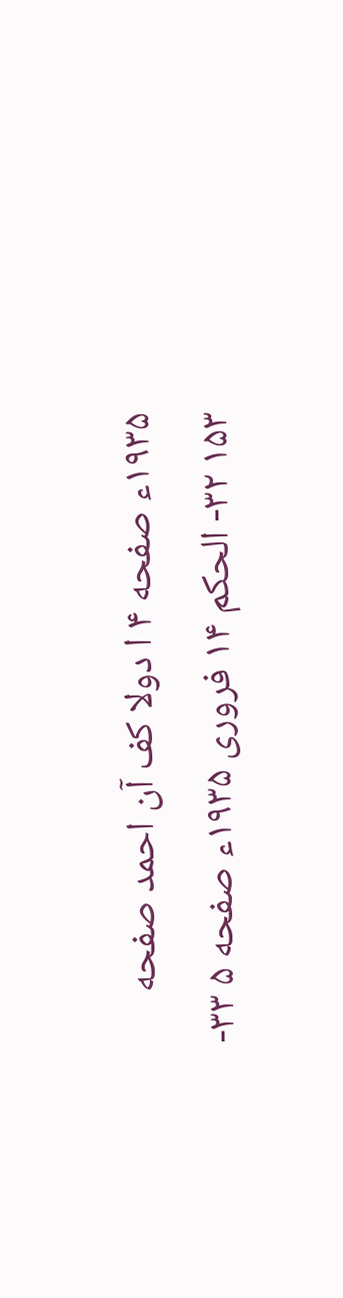۱۹۳۵ء صفحه ۴ ا دولا کف آن احمد صفحه ۱۵۳ ۳۲- الحکم ۱۴ فروری ۱۹۳۵ء صفحه ۵ ۳۳-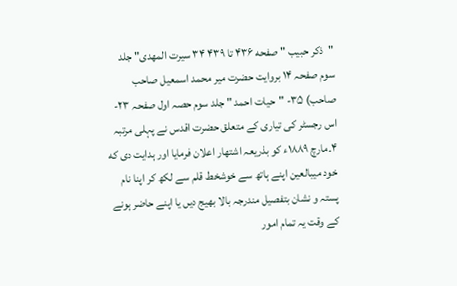"ذکر حبیب " صفحه ۴۳۶ تا ۴۳۹ ۳۴ سیرت المهدی" جلد سوم صفحہ ۱۴ بروایت حضرت میر محمد اسمعیل صاحب صاحب) ۳۵- "حیات احمد " جلد سوم حصہ اول صفحہ ۲۳- اس رجسٹر کی تیاری کے متعلق حضرت اقدس نے پہلی مرتبہ ۴۔مارچ ۱۸۸۹ء کو بذریعہ اشتهار اعلان فرمایا اور ہدایت دی که خود میبالعین اپنے ہاتھ سے خوشخط قلم سے لکھ کر اپنا نام پستہ و نشان بتفصیل مندرجہ بالا بھیج دیں یا اپنے حاضر ہونے کے وقت یہ تمام امور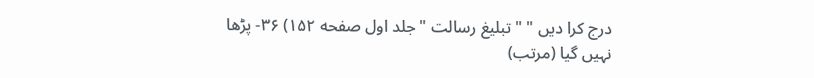درج کرا دیں " " تبلیغ رسالت " جلد اول صفحه ۱۵۲) ۳۶- پڑھا نہیں گیا (مرتب)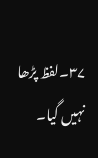۳۷۔لفظ پڑھا نہیں گیا۔